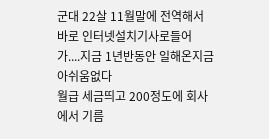군대 22살 11월말에 전역해서 바로 인터넷설치기사로들어가....지금 1년반동안 일해온지금 아쉬움없다
월급 세금띄고 200정도에 회사에서 기름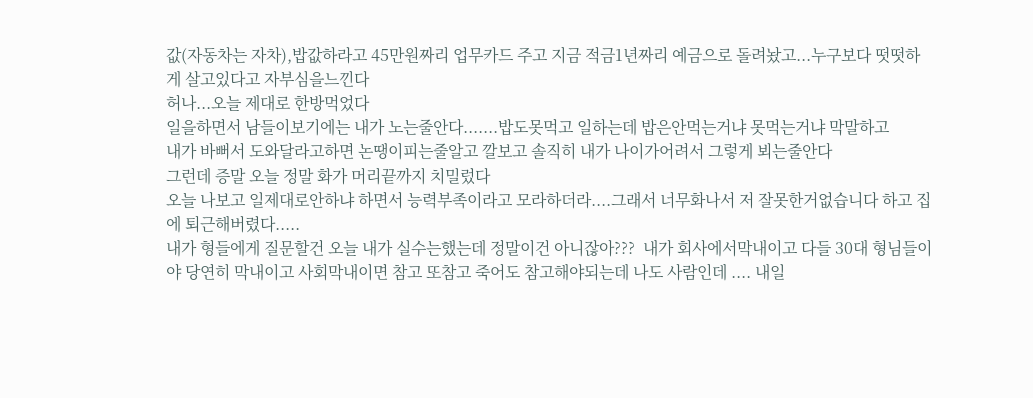값(자동차는 자차),밥값하라고 45만원짜리 업무카드 주고 지금 적금1년짜리 예금으로 돌려놨고...누구보다 떳떳하게 살고있다고 자부심을느낀다
허나...오늘 제대로 한방먹었다
일을하면서 남들이보기에는 내가 노는줄안다.......밥도못먹고 일하는데 밥은안먹는거냐 못먹는거냐 막말하고
내가 바뻐서 도와달라고하면 논땡이피는줄알고 깔보고 솔직히 내가 나이가어려서 그렇게 뵈는줄안다
그런데 증말 오늘 정말 화가 머리끝까지 치밀렀다
오늘 나보고 일제대로안하냐 하면서 능력부족이라고 모라하더라....그래서 너무화나서 저 잘못한거없습니다 하고 집에 퇴근해버렸다.....
내가 형들에게 질문할건 오늘 내가 실수는했는데 정말이건 아니잖아???  내가 회사에서막내이고 다들 30대 형님들이야 당연히 막내이고 사회막내이면 참고 또참고 죽어도 참고해야되는데 나도 사람인데 .... 내일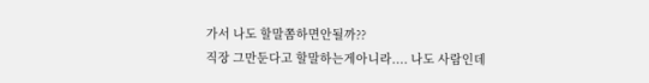가서 나도 할말쫌하면안될까??
직장 그만둔다고 할말하는게아니라.... 나도 사람인데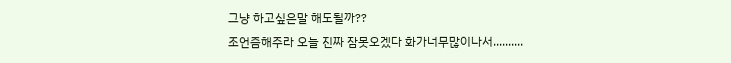그냥 하고싶은말 해도될까??
조언즘해주라 오늘 진짜 잠못오겠다 화가너무많이나서..........